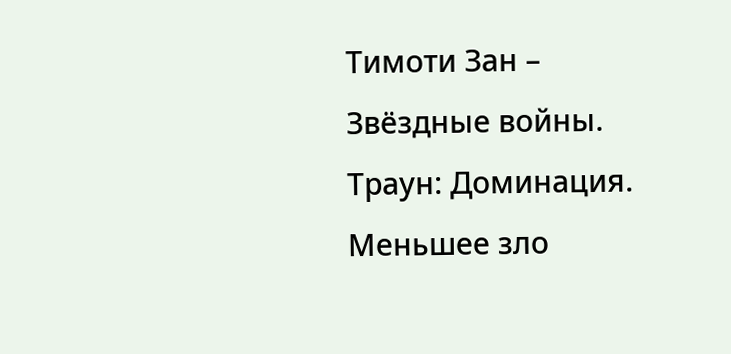Тимоти Зан – Звёздные войны. Траун: Доминация. Меньшее зло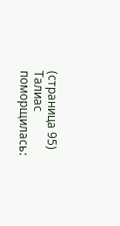(страница 95)
Талиас поморщилась: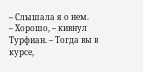– Слышала я о нем.
– Хорошо, – кивнул Турфиан. – Тогда вы в курсе,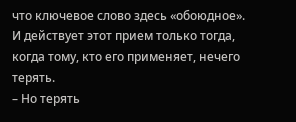что ключевое слово здесь «обоюдное». И действует этот прием только тогда, когда тому, кто его применяет, нечего терять.
– Но терять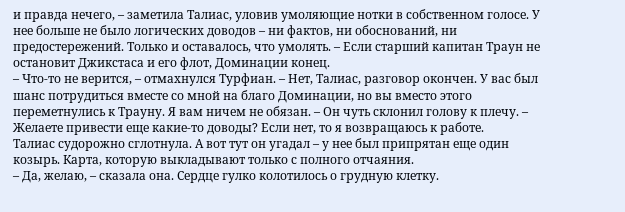и правда нечего, – заметила Талиас, уловив умоляющие нотки в собственном голосе. У нее больше не было логических доводов – ни фактов, ни обоснований, ни предостережений. Только и оставалось, что умолять. – Если старший капитан Траун не остановит Джикстаса и его флот, Доминации конец.
– Что-то не верится, – отмахнулся Турфиан. – Нет, Талиас, разговор окончен. У вас был шанс потрудиться вместе со мной на благо Доминации, но вы вместо этого переметнулись к Трауну. Я вам ничем не обязан. – Он чуть склонил голову к плечу. – Желаете привести еще какие-то доводы? Если нет, то я возвращаюсь к работе.
Талиас судорожно сглотнула. А вот тут он угадал – у нее был припрятан еще один козырь. Карта, которую выкладывают только с полного отчаяния.
– Да, желаю, – сказала она. Сердце гулко колотилось о грудную клетку.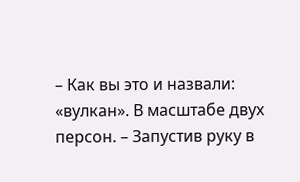– Как вы это и назвали: «вулкан». В масштабе двух персон. – Запустив руку в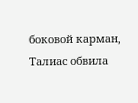боковой карман, Талиас обвила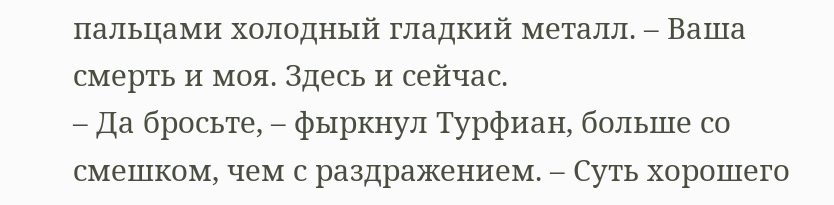пальцами холодный гладкий металл. – Ваша смерть и моя. Здесь и сейчас.
– Да бросьте, – фыркнул Турфиан, больше со смешком, чем с раздражением. – Суть хорошего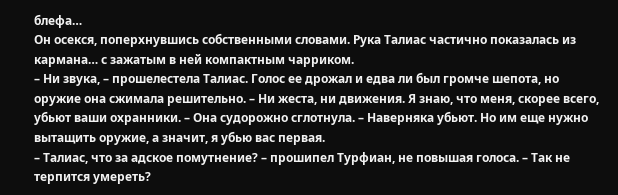блефа…
Он осекся, поперхнувшись собственными словами. Рука Талиас частично показалась из кармана… с зажатым в ней компактным чарриком.
– Ни звука, – прошелестела Талиас. Голос ее дрожал и едва ли был громче шепота, но оружие она сжимала решительно. – Ни жеста, ни движения. Я знаю, что меня, скорее всего, убьют ваши охранники. – Она судорожно сглотнула. – Наверняка убьют. Но им еще нужно вытащить оружие, а значит, я убью вас первая.
– Талиас, что за адское помутнение? – прошипел Турфиан, не повышая голоса. – Так не терпится умереть?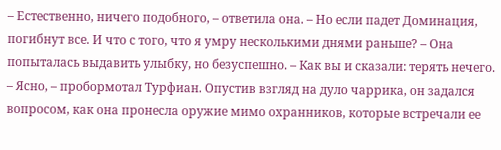– Естественно, ничего подобного, – ответила она. – Но если падет Доминация, погибнут все. И что с того, что я умру несколькими днями раньше? – Она попыталась выдавить улыбку, но безуспешно. – Как вы и сказали: терять нечего.
– Ясно, – пробормотал Турфиан. Опустив взгляд на дуло чаррика, он задался вопросом, как она пронесла оружие мимо охранников, которые встречали ее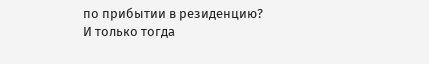по прибытии в резиденцию?
И только тогда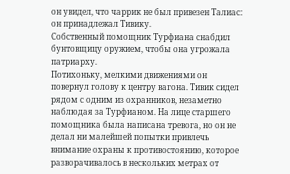он увидел, что чаррик не был привезен Талиас: он принадлежал Тивику.
Собственный помощник Турфиана снабдил бунтовщицу оружием, чтобы она угрожала патриарху.
Потихоньку, мелкими движениями он повернул голову к центру вагона. Тивик сидел рядом с одним из охранников, незаметно наблюдая за Турфианом. На лице старшего помощника была написана тревога, но он не делал ни малейшей попытки привлечь внимание охраны к противостоянию, которое разворачивалось в нескольких метрах от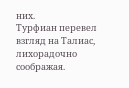них.
Турфиан перевел взгляд на Талиас, лихорадочно соображая.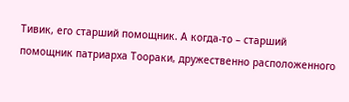Тивик, его старший помощник. А когда-то – старший помощник патриарха Тоораки, дружественно расположенного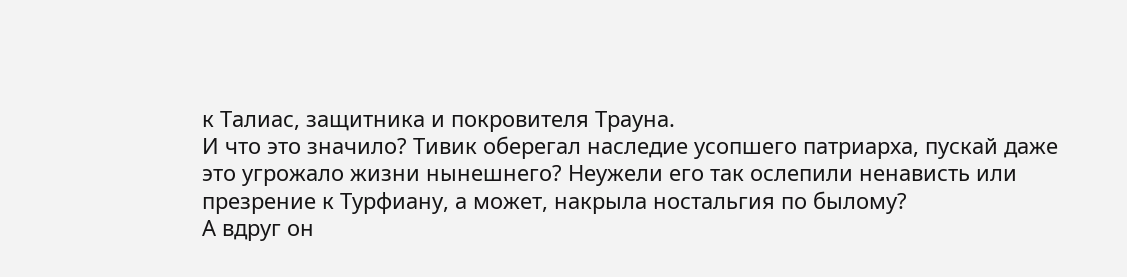к Талиас, защитника и покровителя Трауна.
И что это значило? Тивик оберегал наследие усопшего патриарха, пускай даже это угрожало жизни нынешнего? Неужели его так ослепили ненависть или презрение к Турфиану, а может, накрыла ностальгия по былому?
А вдруг он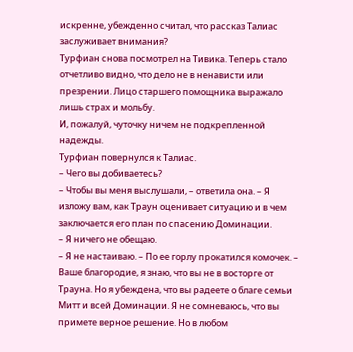искренне, убежденно считал, что рассказ Талиас заслуживает внимания?
Турфиан снова посмотрел на Тивика. Теперь стало отчетливо видно, что дело не в ненависти или презрении. Лицо старшего помощника выражало лишь страх и мольбу.
И, пожалуй, чуточку ничем не подкрепленной надежды.
Турфиан повернулся к Талиас.
– Чего вы добиваетесь?
– Чтобы вы меня выслушали, – ответила она. – Я изложу вам, как Траун оценивает ситуацию и в чем заключается его план по спасению Доминации.
– Я ничего не обещаю.
– Я не настаиваю. – По ее горлу прокатился комочек. – Ваше благородие, я знаю, что вы не в восторге от Трауна. Но я убеждена, что вы радеете о благе семьи Митт и всей Доминации. Я не сомневаюсь, что вы примете верное решение. Но в любом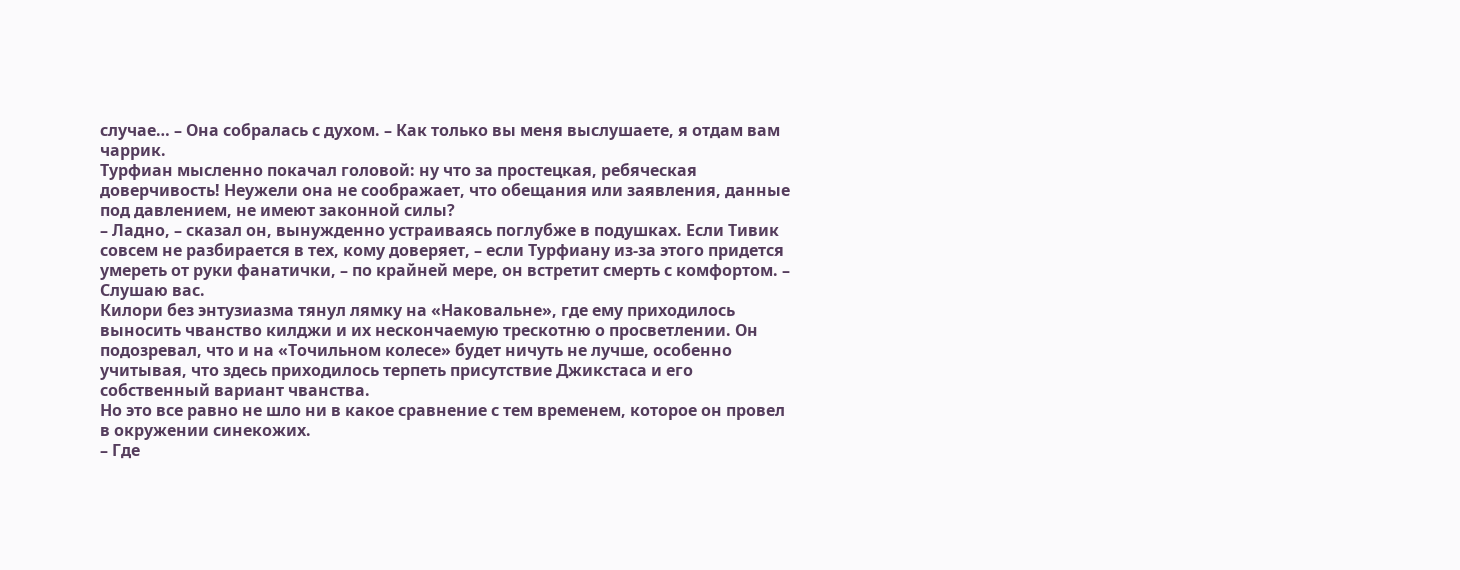случае… – Она собралась с духом. – Как только вы меня выслушаете, я отдам вам чаррик.
Турфиан мысленно покачал головой: ну что за простецкая, ребяческая доверчивость! Неужели она не соображает, что обещания или заявления, данные под давлением, не имеют законной силы?
– Ладно, – сказал он, вынужденно устраиваясь поглубже в подушках. Если Тивик совсем не разбирается в тех, кому доверяет, – если Турфиану из-за этого придется умереть от руки фанатички, – по крайней мере, он встретит смерть с комфортом. – Слушаю вас.
Килори без энтузиазма тянул лямку на «Наковальне», где ему приходилось выносить чванство килджи и их нескончаемую трескотню о просветлении. Он подозревал, что и на «Точильном колесе» будет ничуть не лучше, особенно учитывая, что здесь приходилось терпеть присутствие Джикстаса и его собственный вариант чванства.
Но это все равно не шло ни в какое сравнение с тем временем, которое он провел в окружении синекожих.
– Где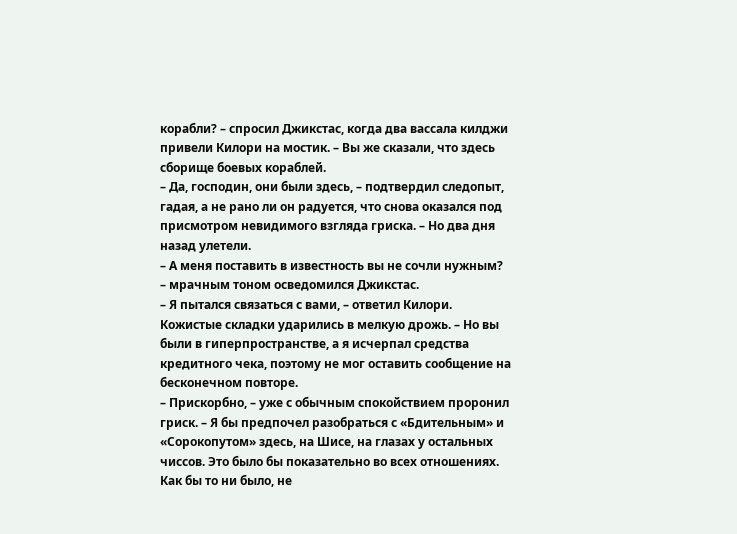корабли? – спросил Джикстас, когда два вассала килджи привели Килори на мостик. – Вы же сказали, что здесь сборище боевых кораблей.
– Да, господин, они были здесь, – подтвердил следопыт, гадая, а не рано ли он радуется, что снова оказался под присмотром невидимого взгляда гриска. – Но два дня назад улетели.
– А меня поставить в известность вы не сочли нужным? – мрачным тоном осведомился Джикстас.
– Я пытался связаться с вами, – ответил Килори. Кожистые складки ударились в мелкую дрожь. – Но вы были в гиперпространстве, а я исчерпал средства кредитного чека, поэтому не мог оставить сообщение на бесконечном повторе.
– Прискорбно, – уже с обычным спокойствием проронил гриск. – Я бы предпочел разобраться с «Бдительным» и «Сорокопутом» здесь, на Шисе, на глазах у остальных чиссов. Это было бы показательно во всех отношениях. Как бы то ни было, не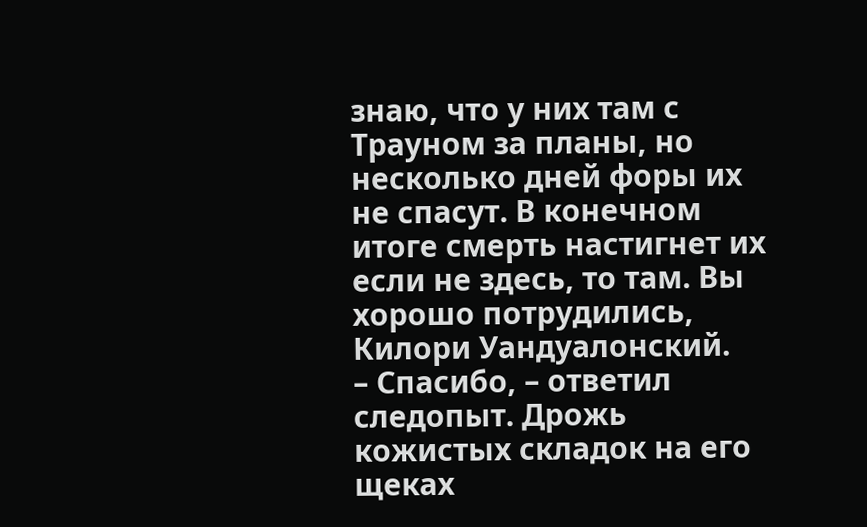знаю, что у них там с Трауном за планы, но несколько дней форы их не спасут. В конечном итоге смерть настигнет их если не здесь, то там. Вы хорошо потрудились, Килори Уандуалонский.
– Спасибо, – ответил следопыт. Дрожь кожистых складок на его щеках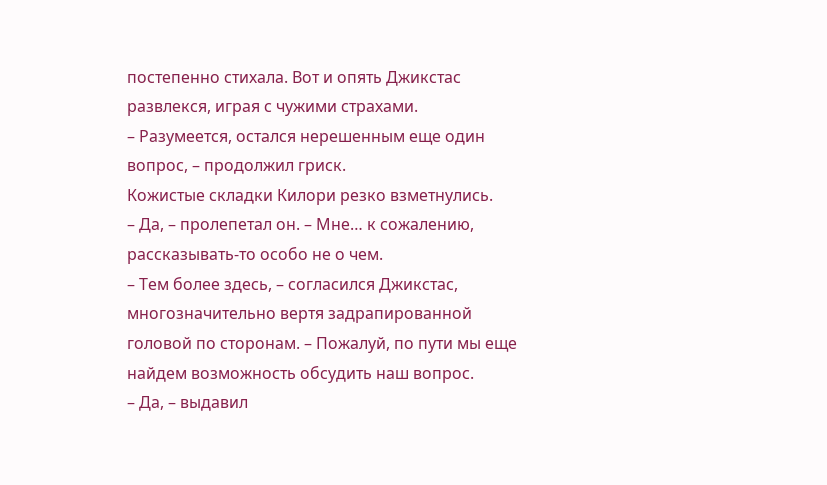постепенно стихала. Вот и опять Джикстас развлекся, играя с чужими страхами.
– Разумеется, остался нерешенным еще один вопрос, – продолжил гриск.
Кожистые складки Килори резко взметнулись.
– Да, – пролепетал он. – Мне… к сожалению, рассказывать-то особо не о чем.
– Тем более здесь, – согласился Джикстас, многозначительно вертя задрапированной головой по сторонам. – Пожалуй, по пути мы еще найдем возможность обсудить наш вопрос.
– Да, – выдавил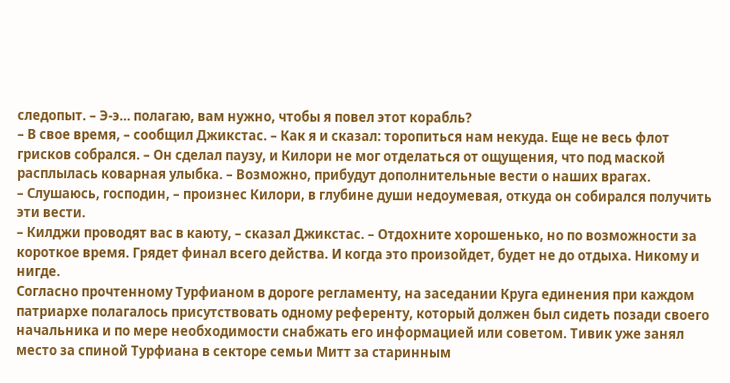следопыт. – Э-э… полагаю, вам нужно, чтобы я повел этот корабль?
– В свое время, – сообщил Джикстас. – Как я и сказал: торопиться нам некуда. Еще не весь флот грисков собрался. – Он сделал паузу, и Килори не мог отделаться от ощущения, что под маской расплылась коварная улыбка. – Возможно, прибудут дополнительные вести о наших врагах.
– Слушаюсь, господин, – произнес Килори, в глубине души недоумевая, откуда он собирался получить эти вести.
– Килджи проводят вас в каюту, – сказал Джикстас. – Отдохните хорошенько, но по возможности за короткое время. Грядет финал всего действа. И когда это произойдет, будет не до отдыха. Никому и нигде.
Согласно прочтенному Турфианом в дороге регламенту, на заседании Круга единения при каждом патриархе полагалось присутствовать одному референту, который должен был сидеть позади своего начальника и по мере необходимости снабжать его информацией или советом. Тивик уже занял место за спиной Турфиана в секторе семьи Митт за старинным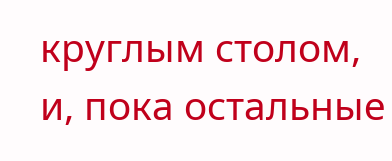круглым столом, и, пока остальные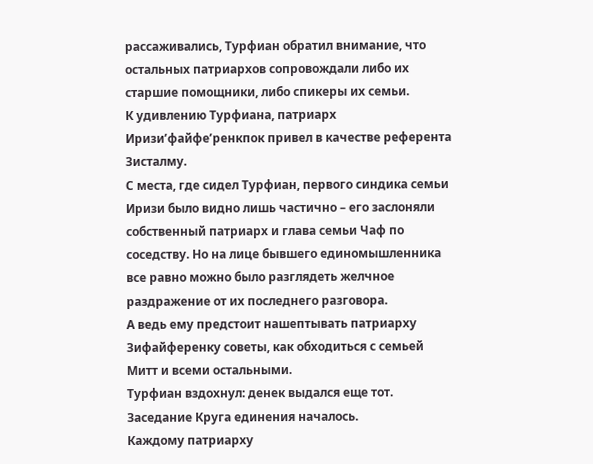рассаживались, Турфиан обратил внимание, что остальных патриархов сопровождали либо их старшие помощники, либо спикеры их семьи.
К удивлению Турфиана, патриарх Иризи’файфе’ренкпок привел в качестве референта Зисталму.
С места, где сидел Турфиан, первого синдика семьи Иризи было видно лишь частично – его заслоняли собственный патриарх и глава семьи Чаф по соседству. Но на лице бывшего единомышленника все равно можно было разглядеть желчное раздражение от их последнего разговора.
А ведь ему предстоит нашептывать патриарху Зифайференку советы, как обходиться с семьей Митт и всеми остальными.
Турфиан вздохнул: денек выдался еще тот.
Заседание Круга единения началось.
Каждому патриарху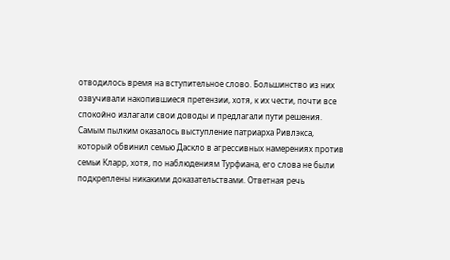отводилось время на вступительное слово. Большинство из них озвучивали накопившиеся претензии, хотя, к их чести, почти все спокойно излагали свои доводы и предлагали пути решения. Самым пылким оказалось выступление патриарха Ривлэкса, который обвинил семью Даскло в агрессивных намерениях против семьи Кларр, хотя, по наблюдениям Турфиана, его слова не были подкреплены никакими доказательствами. Ответная речь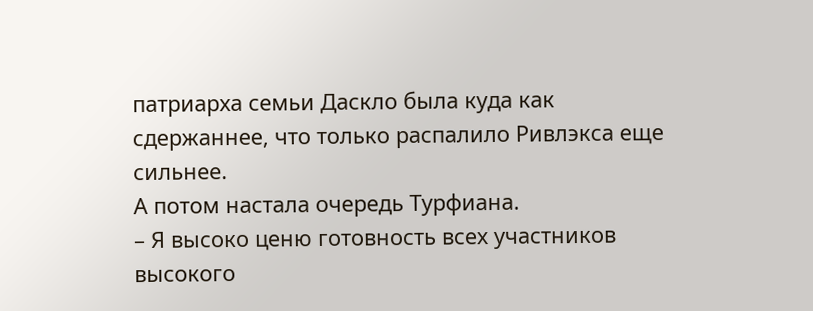патриарха семьи Даскло была куда как сдержаннее, что только распалило Ривлэкса еще сильнее.
А потом настала очередь Турфиана.
– Я высоко ценю готовность всех участников высокого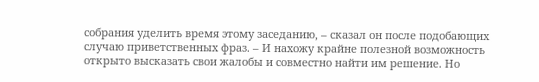собрания уделить время этому заседанию, – сказал он после подобающих случаю приветственных фраз. – И нахожу крайне полезной возможность открыто высказать свои жалобы и совместно найти им решение. Но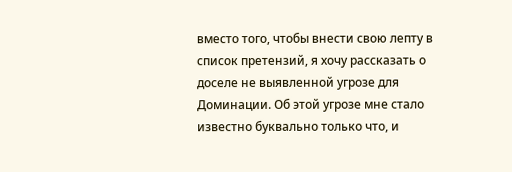вместо того, чтобы внести свою лепту в список претензий, я хочу рассказать о доселе не выявленной угрозе для Доминации. Об этой угрозе мне стало известно буквально только что, и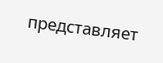представляет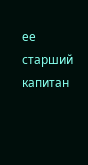ее старший капитан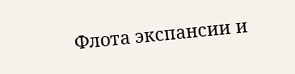Флота экспансии и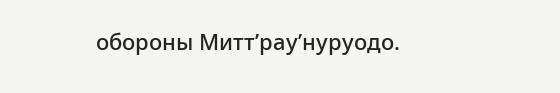обороны Митт’рау’нуруодо.